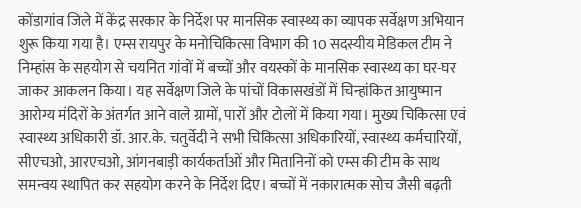कोंडागांव जिले में केंद्र सरकार के निर्देश पर मानसिक स्वास्थ्य का व्यापक सर्वेक्षण अभियान शुरू किया गया है। एम्स रायपुर के मनोचिकित्सा विभाग की 10 सदस्यीय मेडिकल टीम ने निम्हांस के सहयोग से चयनित गांवों में बच्चों और वयस्कों के मानसिक स्वास्थ्य का घर-घर जाकर आकलन किया। यह सर्वेक्षण जिले के पांचों विकासखंडों में चिन्हांकित आयुष्मान आरोग्य मंदिरों के अंतर्गत आने वाले ग्रामों, पारों और टोलों में किया गया। मुख्य चिकित्सा एवं स्वास्थ्य अधिकारी डॉ. आर.के. चतुर्वेदी ने सभी चिकित्सा अधिकारियों, स्वास्थ्य कर्मचारियों, सीएचओ, आरएचओ, आंगनबाड़ी कार्यकर्ताओं और मितानिनों को एम्स की टीम के साथ समन्वय स्थापित कर सहयोग करने के निर्देश दिए। बच्चों में नकारात्मक सोच जैसी बढ़ती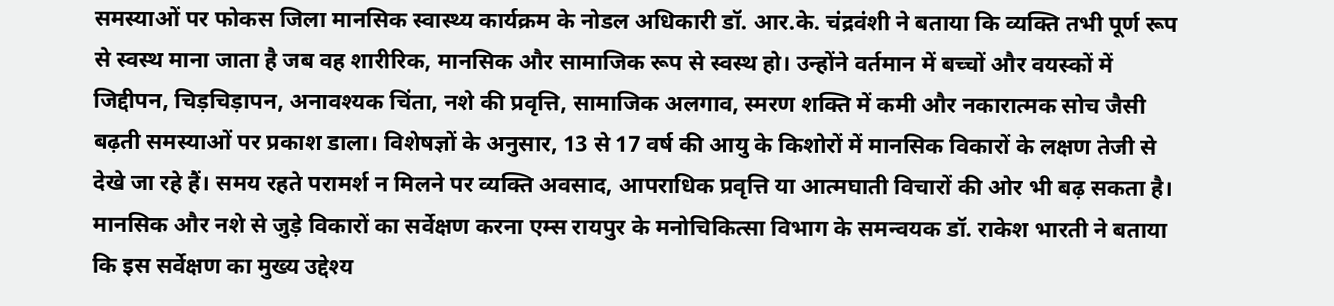समस्याओं पर फोकस जिला मानसिक स्वास्थ्य कार्यक्रम के नोडल अधिकारी डॉ. आर.के. चंद्रवंशी ने बताया कि व्यक्ति तभी पूर्ण रूप से स्वस्थ माना जाता है जब वह शारीरिक, मानसिक और सामाजिक रूप से स्वस्थ हो। उन्होंने वर्तमान में बच्चों और वयस्कों में जिद्दीपन, चिड़चिड़ापन, अनावश्यक चिंता, नशे की प्रवृत्ति, सामाजिक अलगाव, स्मरण शक्ति में कमी और नकारात्मक सोच जैसी बढ़ती समस्याओं पर प्रकाश डाला। विशेषज्ञों के अनुसार, 13 से 17 वर्ष की आयु के किशोरों में मानसिक विकारों के लक्षण तेजी से देखे जा रहे हैं। समय रहते परामर्श न मिलने पर व्यक्ति अवसाद, आपराधिक प्रवृत्ति या आत्मघाती विचारों की ओर भी बढ़ सकता है। मानसिक और नशे से जुड़े विकारों का सर्वेक्षण करना एम्स रायपुर के मनोचिकित्सा विभाग के समन्वयक डॉ. राकेश भारती ने बताया कि इस सर्वेक्षण का मुख्य उद्देश्य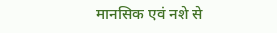मानसिक एवं नशे से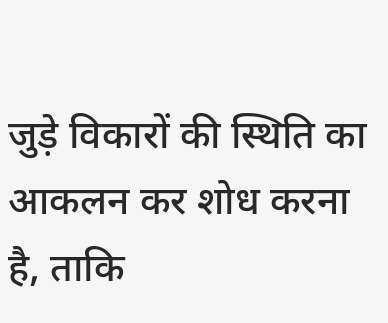जुड़े विकारों की स्थिति का आकलन कर शोध करना है, ताकि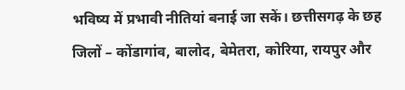भविष्य में प्रभावी नीतियां बनाई जा सकें। छत्तीसगढ़ के छह जिलों – कोंडागांव, बालोद, बेमेतरा, कोरिया, रायपुर और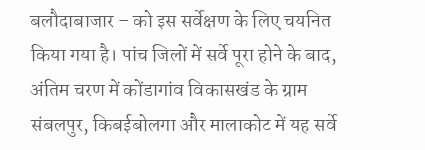बलौदाबाजार – को इस सर्वेक्षण के लिए चयनित किया गया है। पांच जिलों में सर्वे पूरा होने के बाद, अंतिम चरण में कोंडागांव विकासखंड के ग्राम संबलपुर, किबईबोलगा और मालाकोट में यह सर्वे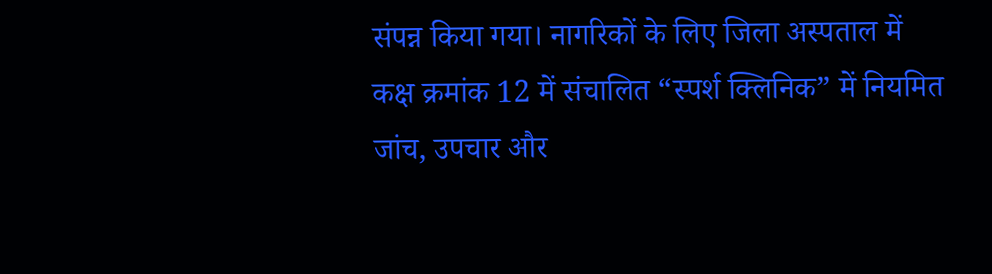संपन्न किया गया। नागरिकों के लिए जिला अस्पताल में कक्ष क्रमांक 12 में संचालित “स्पर्श क्लिनिक” में नियमित जांच, उपचार और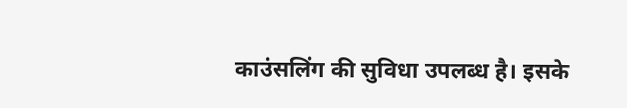काउंसलिंग की सुविधा उपलब्ध है। इसके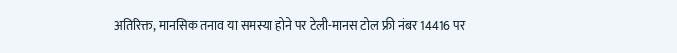अतिरिक्त, मानसिक तनाव या समस्या होने पर टेली-मानस टोल फ्री नंबर 14416 पर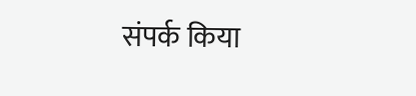संपर्क किया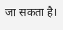जा सकता है।